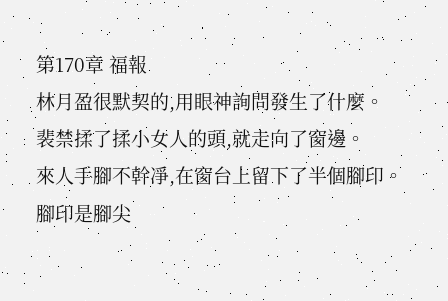第170章 福報
林月盈很默契的,用眼神詢問發生了什麼。
裴禁揉了揉小女人的頭,就走向了窗邊。
來人手腳不幹凈,在窗台上留下了半個腳印。
腳印是腳尖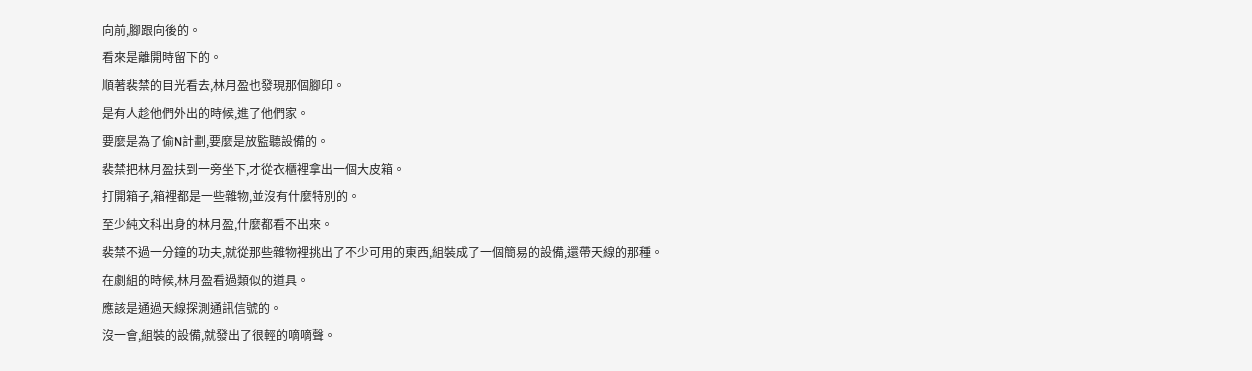向前,腳跟向後的。
看來是離開時留下的。
順著裴禁的目光看去,林月盈也發現那個腳印。
是有人趁他們外出的時候,進了他們家。
要麼是為了偷N計劃,要麼是放監聽設備的。
裴禁把林月盈扶到一旁坐下,才從衣櫃裡拿出一個大皮箱。
打開箱子,箱裡都是一些雜物,並沒有什麼特別的。
至少純文科出身的林月盈,什麼都看不出來。
裴禁不過一分鐘的功夫,就從那些雜物裡挑出了不少可用的東西,組裝成了一個簡易的設備,還帶天線的那種。
在劇組的時候,林月盈看過類似的道具。
應該是通過天線探測通訊信號的。
沒一會,組裝的設備,就發出了很輕的嘀嘀聲。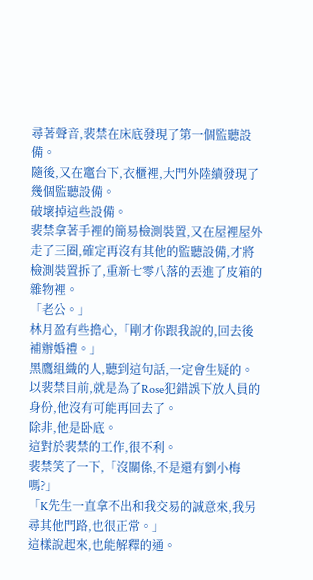尋著聲音,裴禁在床底發現了第一個監聽設備。
隨後,又在竈台下,衣櫃裡,大門外陸續發現了幾個監聽設備。
破壞掉這些設備。
裴禁拿著手裡的簡易檢測裝置,又在屋裡屋外走了三圈,確定再沒有其他的監聽設備,才將檢測裝置拆了,重新七零八落的丟進了皮箱的雜物裡。
「老公。」
林月盈有些擔心,「剛才你跟我說的,回去後補辦婚禮。」
黑鷹組織的人,聽到這句話,一定會生疑的。
以裴禁目前,就是為了Rose犯錯誤下放人員的身份,他沒有可能再回去了。
除非,他是卧底。
這對於裴禁的工作,很不利。
裴禁笑了一下,「沒關係,不是還有劉小梅嗎?」
「K先生一直拿不出和我交易的誠意來,我另尋其他門路,也很正常。」
這樣說起來,也能解釋的通。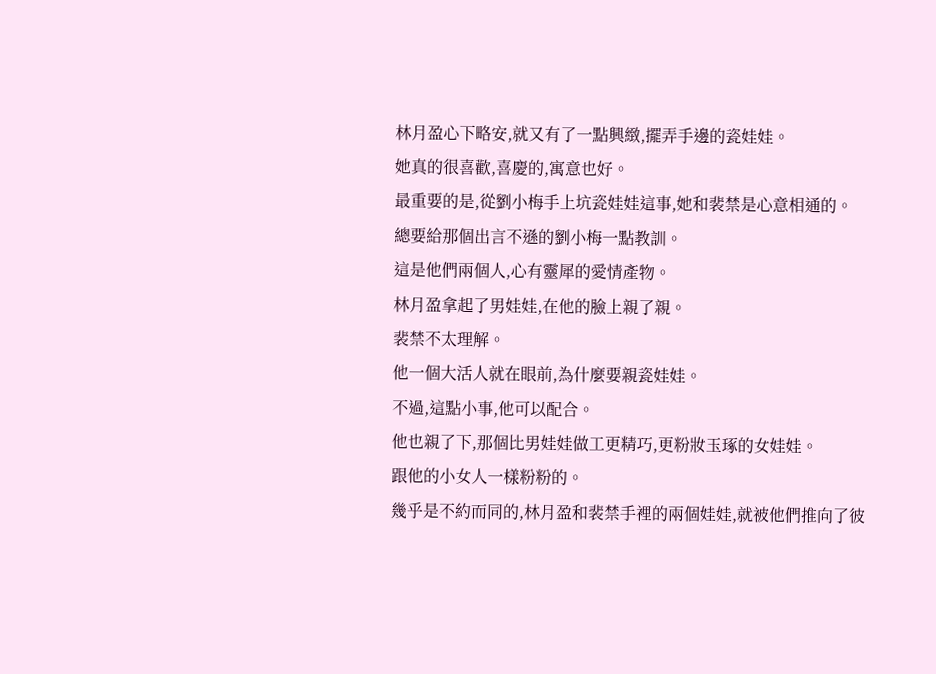林月盈心下略安,就又有了一點興緻,擺弄手邊的瓷娃娃。
她真的很喜歡,喜慶的,寓意也好。
最重要的是,從劉小梅手上坑瓷娃娃這事,她和裴禁是心意相通的。
總要給那個出言不遜的劉小梅一點教訓。
這是他們兩個人,心有靈犀的愛情產物。
林月盈拿起了男娃娃,在他的臉上親了親。
裴禁不太理解。
他一個大活人就在眼前,為什麼要親瓷娃娃。
不過,這點小事,他可以配合。
他也親了下,那個比男娃娃做工更精巧,更粉妝玉琢的女娃娃。
跟他的小女人一樣粉粉的。
幾乎是不約而同的,林月盈和裴禁手裡的兩個娃娃,就被他們推向了彼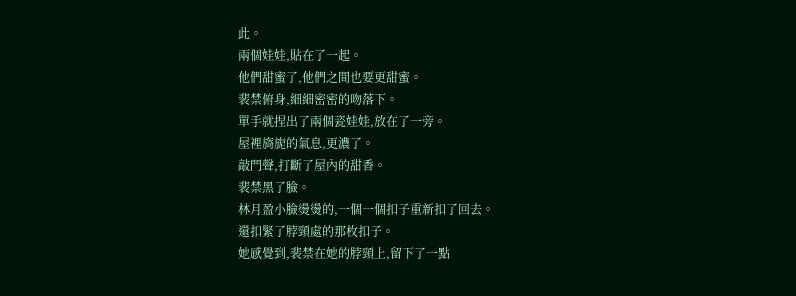此。
兩個娃娃,貼在了一起。
他們甜蜜了,他們之間也要更甜蜜。
裴禁俯身,細細密密的吻落下。
單手就捏出了兩個瓷娃娃,放在了一旁。
屋裡旖旎的氣息,更濃了。
敲門聲,打斷了屋內的甜香。
裴禁黑了臉。
林月盈小臉燙燙的,一個一個扣子重新扣了回去。
還扣緊了脖頸處的那枚扣子。
她感覺到,裴禁在她的脖頸上,留下了一點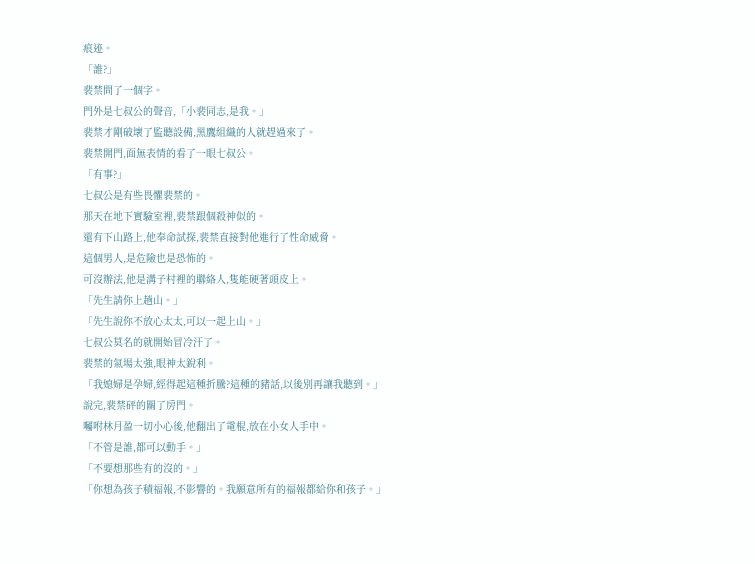痕迹。
「誰?」
裴禁問了一個字。
門外是七叔公的聲音,「小裴同志,是我。」
裴禁才剛破壞了監聽設備,黑鷹組織的人就趕過來了。
裴禁開門,面無表情的看了一眼七叔公。
「有事?」
七叔公是有些畏懼裴禁的。
那天在地下實驗室裡,裴禁跟個殺神似的。
還有下山路上,他奉命試探,裴禁直接對他進行了性命威脅。
這個男人,是危險也是恐怖的。
可沒辦法,他是溝子村裡的聯絡人,隻能硬著頭皮上。
「先生請你上趟山。」
「先生說你不放心太太,可以一起上山。」
七叔公莫名的就開始冒冷汗了。
裴禁的氣場太強,眼神太銳利。
「我媳婦是孕婦,經得起這種折騰?這種的豬話,以後別再讓我聽到。」
說完,裴禁砰的關了房門。
囑咐林月盈一切小心後,他翻出了電棍,放在小女人手中。
「不管是誰,都可以動手。」
「不要想那些有的沒的。」
「你想為孩子積福報,不影響的。我願意所有的福報都給你和孩子。」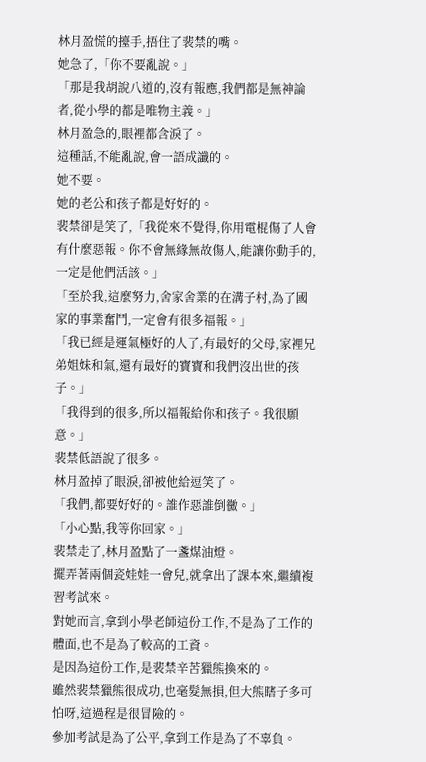林月盈慌的擡手,捂住了裴禁的嘴。
她急了,「你不要亂說。」
「那是我胡說八道的,沒有報應,我們都是無神論者,從小學的都是唯物主義。」
林月盈急的,眼裡都含淚了。
這種話,不能亂說,會一語成讖的。
她不要。
她的老公和孩子都是好好的。
裴禁卻是笑了,「我從來不覺得,你用電棍傷了人會有什麼惡報。你不會無緣無故傷人,能讓你動手的,一定是他們活該。」
「至於我,這麼努力,舍家舍業的在溝子村,為了國家的事業奮鬥,一定會有很多福報。」
「我已經是運氣極好的人了,有最好的父母,家裡兄弟姐妹和氣,還有最好的寶寶和我們沒出世的孩子。」
「我得到的很多,所以福報給你和孩子。我很願意。」
裴禁低語說了很多。
林月盈掉了眼淚,卻被他給逗笑了。
「我們,都要好好的。誰作惡誰倒黴。」
「小心點,我等你回家。」
裴禁走了,林月盈點了一盞煤油燈。
擺弄著兩個瓷娃娃一會兒,就拿出了課本來,繼續複習考試來。
對她而言,拿到小學老師這份工作,不是為了工作的體面,也不是為了較高的工資。
是因為這份工作,是裴禁辛苦獵熊換來的。
雖然裴禁獵熊很成功,也毫髮無損,但大熊瞎子多可怕呀,這過程是很冒險的。
參加考試是為了公平,拿到工作是為了不辜負。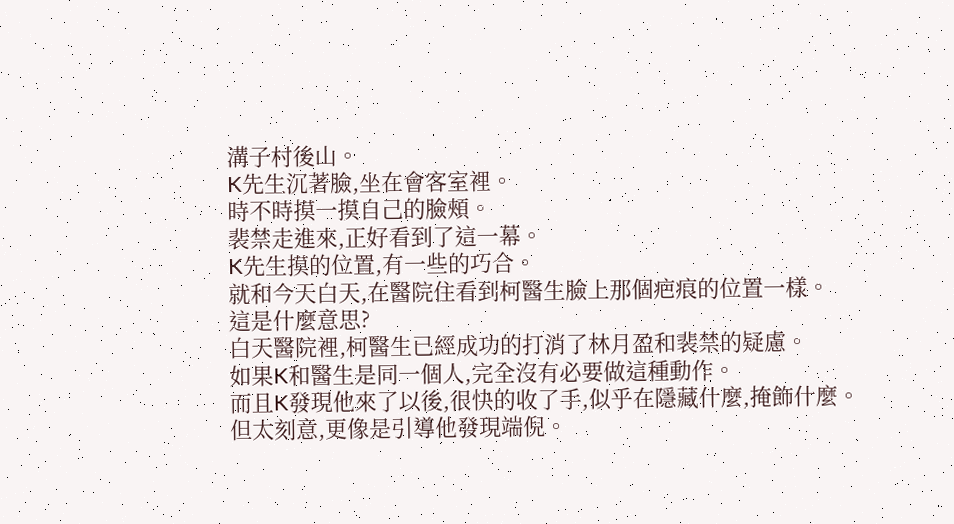溝子村後山。
K先生沉著臉,坐在會客室裡。
時不時摸一摸自己的臉頰。
裴禁走進來,正好看到了這一幕。
K先生摸的位置,有一些的巧合。
就和今天白天,在醫院住看到柯醫生臉上那個疤痕的位置一樣。
這是什麼意思?
白天醫院裡,柯醫生已經成功的打消了林月盈和裴禁的疑慮。
如果K和醫生是同一個人,完全沒有必要做這種動作。
而且K發現他來了以後,很快的收了手,似乎在隱藏什麼,掩飾什麼。
但太刻意,更像是引導他發現端倪。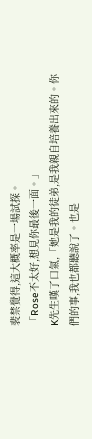裴禁覺得,這大概率是一場試探。
「Rose不太好,想見你最後一面。」
K先生嘆了口氣,「她是我的徒弟,是我親自培養出來的。你們的事,我也都聽說了。也是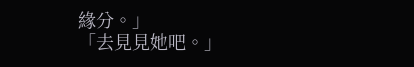緣分。」
「去見見她吧。」